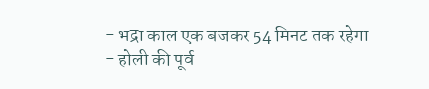- भद्रा काल एक बजकर 54 मिनट तक रहेगा
- होली की पूर्व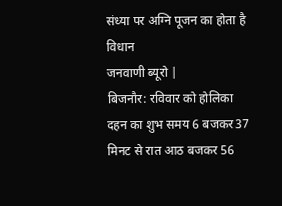संध्या पर अग्नि पूजन का होता है विधान
जनवाणी ब्यूरो |
बिजनौर: रविवार को होलिका दहन का शुभ समय 6 बजकर37 मिनट से रात आठ बजकर 56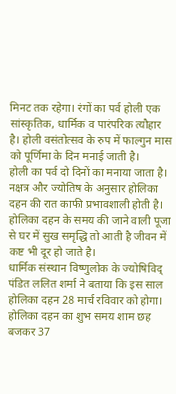मिनट तक रहेगा। रंगों का पर्व होली एक सांस्कृतिक, धार्मिक व पारंपरिक त्यौहार है। होली वसंतोत्सव के रुप में फाल्गुन मास को पूर्णिमा के दिन मनाई जाती है।
होली का पर्व दो दिनों का मनाया जाता है। नक्षत्र और ज्योतिष के अनुसार होलिका दहन की रात काफी प्रभावशाली होती है। होलिका दहन के समय की जाने वाली पूजा से घर में सुख समृद्धि तो आती है जीवन में कष्ट भी दूर हो जाते है।
धार्मिक संस्थान विष्णुलोक के ज्योषिविद् पंडित ललित शर्मा ने बताया कि इस साल होलिका दहन 28 मार्च रविवार को होगा। होलिका दहन का शुभ समय शाम छह बजकर 37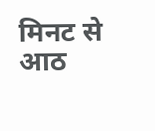मिनट से आठ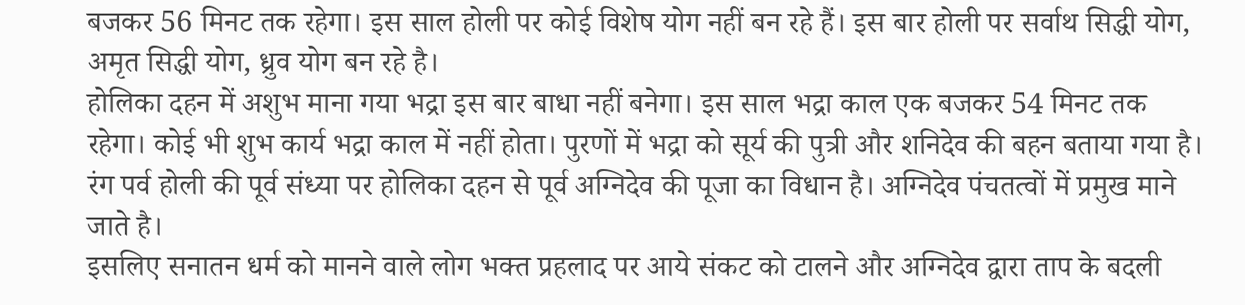बजकर 56 मिनट तक रहेगा। इस साल होली पर कोई विशेष योग नहीं बन रहे हैं। इस बार होली पर सर्वाथ सिद्धी योग, अमृत सिद्धी योग, ध्रुव योग बन रहे है।
होलिका दहन में अशुभ माना गया भद्रा इस बार बाधा नहीं बनेगा। इस साल भद्रा काल एक बजकर 54 मिनट तक रहेगा। कोई भी शुभ कार्य भद्रा काल में नहीं होता। पुरणों में भद्रा को सूर्य की पुत्री और शनिदेव की बहन बताया गया है। रंग पर्व होली की पूर्व संध्या पर होलिका दहन से पूर्व अग्निदेव की पूजा का विधान है। अग्निदेव पंचतत्वों में प्रमुख माने जाते है।
इसलिए सनातन धर्म को मानने वाले लोग भक्त प्रहलाद पर आये संकट को टालने और अग्निदेव द्वारा ताप के बदली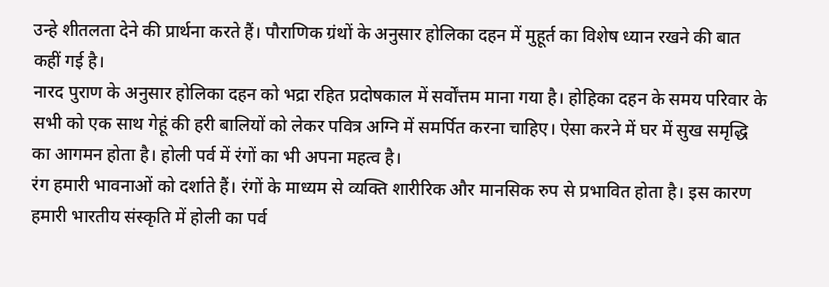उन्हे शीतलता देने की प्रार्थना करते हैं। पौराणिक ग्रंथों के अनुसार होलिका दहन में मुहूर्त का विशेष ध्यान रखने की बात कहीं गई है।
नारद पुराण के अनुसार होलिका दहन को भद्रा रहित प्रदोषकाल में सर्वोंत्तम माना गया है। होहिका दहन के समय परिवार के सभी को एक साथ गेहूं की हरी बालियों को लेकर पवित्र अग्नि में समर्पित करना चाहिए। ऐसा करने में घर में सुख समृद्धि का आगमन होता है। होली पर्व में रंगों का भी अपना महत्व है।
रंग हमारी भावनाओं को दर्शाते हैं। रंगों के माध्यम से व्यक्ति शारीरिक और मानसिक रुप से प्रभावित होता है। इस कारण हमारी भारतीय संस्कृति में होली का पर्व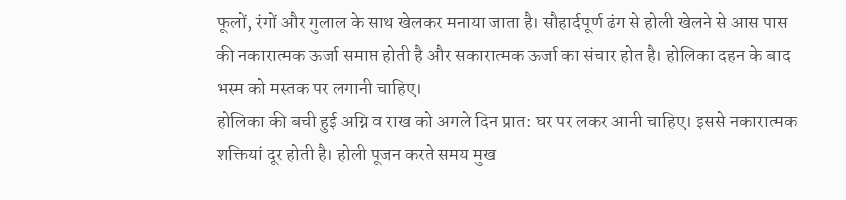फूलों, रंगों और गुलाल के साथ खेलकर मनाया जाता है। सौहार्दपूर्ण ढंग से होली खेलने से आस पास की नकारात्मक ऊर्जा समाप्त होती है और सकारात्मक ऊर्जा का संचार होत है। होलिका दहन के बाद भस्म को मस्तक पर लगानी चाहिए।
होलिका की बची हुई अग्नि व राख को अगले दिन प्रात: घर पर लकर आनी चाहिए। इससे नकारात्मक शक्तियां दूर होती है। होली पूजन करते समय मुख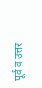पूर्व व उत्तर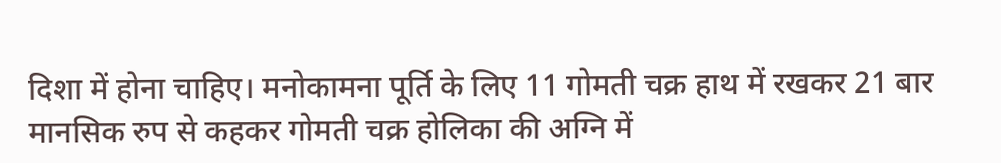दिशा में होना चाहिए। मनोकामना पूर्ति के लिए 11 गोमती चक्र हाथ में रखकर 21 बार मानसिक रुप से कहकर गोमती चक्र होलिका की अग्नि में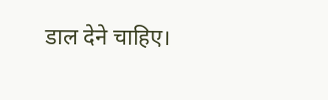डाल देने चाहिए।